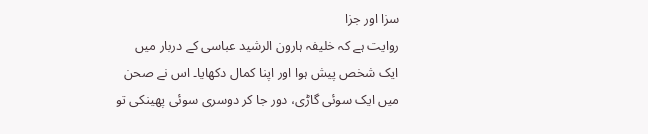سزا اور جزا
روایت ہے کہ خلیفہ ہارون الرشید عباسی کے دربار میں ایک شخص پیش ہوا اور اپنا کمال دکھایا۔ اس نے صحن میں ایک سوئی گاڑی، دور جا کر دوسری سوئی پھینکی تو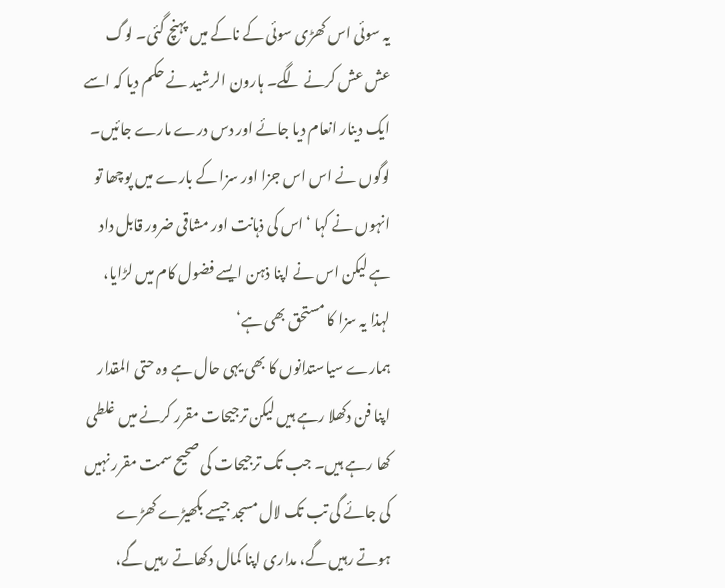یہ سوئی اس کھڑی سوئی کے ناکے میں پہنچ گئی۔ لوگ عش عش کرنے لگے۔ ہارون الرشید نے حکم دیا کہ اسے ایک دینار انعام دیا جائے اور دس درے مارے جائیں۔ لوگوں نے اس اس جزا اور سزا کے بارے میں پوچھا تو انہوں نے کہا ‘اس کی ذہانت اور مشاقی ضرور قابل داد ہے لیکن اس نے اپنا ذہن ایسے فضول کام میں لڑایا، لہذا یہ سزا کا مستحق بھی ہے‘
ہمارے سیاستدانوں کا بھی یہی حال ہے وہ حتی المقدار اپنا فن دکھلا رہے ہیں لیکن ترجیحات مقرر کرنے میں غلطی کھا رہے ہیں۔ جب تک ترجیحات کی صحیح سمت مقرر نہیں کی جائے گی تب تک لال مسجد جیسے بکھیڑے کھڑے ہوتے رہیں گے، مداری اپنا کمال دکھاتے رہیں گے،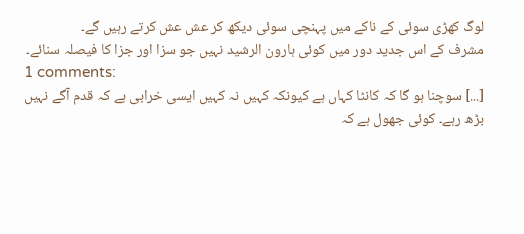لوگ کھڑی سوئی کے ناکے میں پہنچی سوئی دیکھ کر عش عش کرتے رہیں گے۔
مشرف کے اس جدید دور میں کوئی ہارون الرشید نہیں جو سزا اور جزا کا فیصلہ سنائے۔
1 comments:
[...] سوچنا ہو گا کہ کانٹا کہاں ہے کیونکہ کہیں نہ کہیں ایسی خرابی ہے کہ قدم آگے نہیں بڑھ رہے۔ کوئی جھول ہے کہ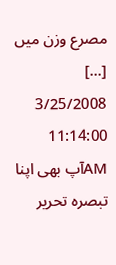مصرع وزن میں [...]
3/25/2008 11:14:00 AMآپ بھی اپنا تبصرہ تحریر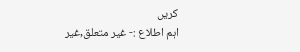کریں
اہم اطلاع :- غیر متعلق,غیر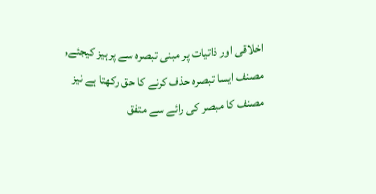اخلاقی اور ذاتیات پر مبنی تبصرہ سے پرہیز کیجئے, مصنف ایسا تبصرہ حذف کرنے کا حق رکھتا ہے نیز مصنف کا مبصر کی رائے سے متفق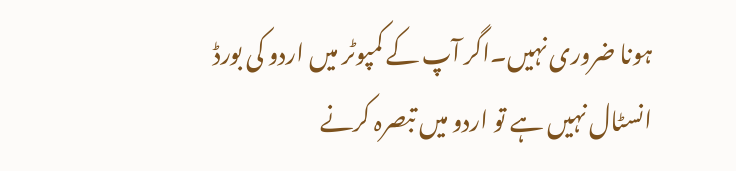ہونا ضروری نہیں۔اگر آپ کے کمپوٹر میں اردو کی بورڈ انسٹال نہیں ہے تو اردو میں تبصرہ کرنے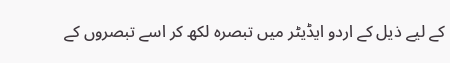کے لیے ذیل کے اردو ایڈیٹر میں تبصرہ لکھ کر اسے تبصروں کے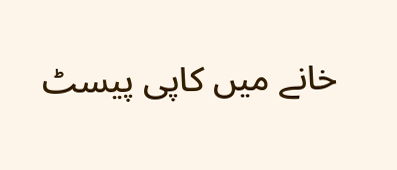خانے میں کاپی پیسٹ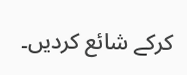کرکے شائع کردیں۔